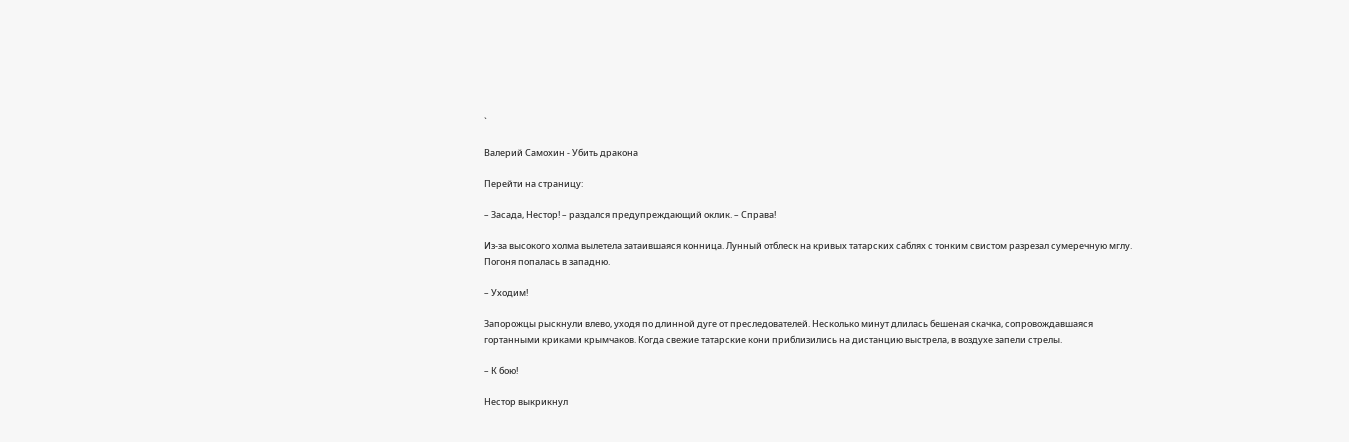`

Валерий Самохин - Убить дракона

Перейти на страницу:

– Засада, Нестор! – раздался предупреждающий оклик. – Справа!

Из-за высокого холма вылетела затаившаяся конница. Лунный отблеск на кривых татарских саблях с тонким свистом разрезал сумеречную мглу. Погоня попалась в западню.

– Уходим!

Запорожцы рыскнули влево, уходя по длинной дуге от преследователей. Несколько минут длилась бешеная скачка, сопровождавшаяся гортанными криками крымчаков. Когда свежие татарские кони приблизились на дистанцию выстрела, в воздухе запели стрелы.

– К бою!

Нестор выкрикнул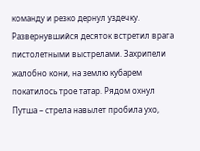команду и резко дернул уздечку. Развернувшийся десяток встретил врага пистолетными выстрелами. Захрипели жалобно кони, на землю кубарем покатилось трое татар. Рядом охнул Путша – стрела навылет пробила ухо,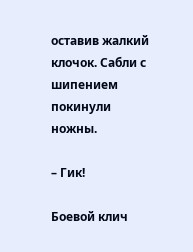оставив жалкий клочок. Сабли с шипением покинули ножны.

– Гик!

Боевой клич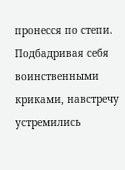пронесся по степи. Подбадривая себя воинственными криками, навстречу устремились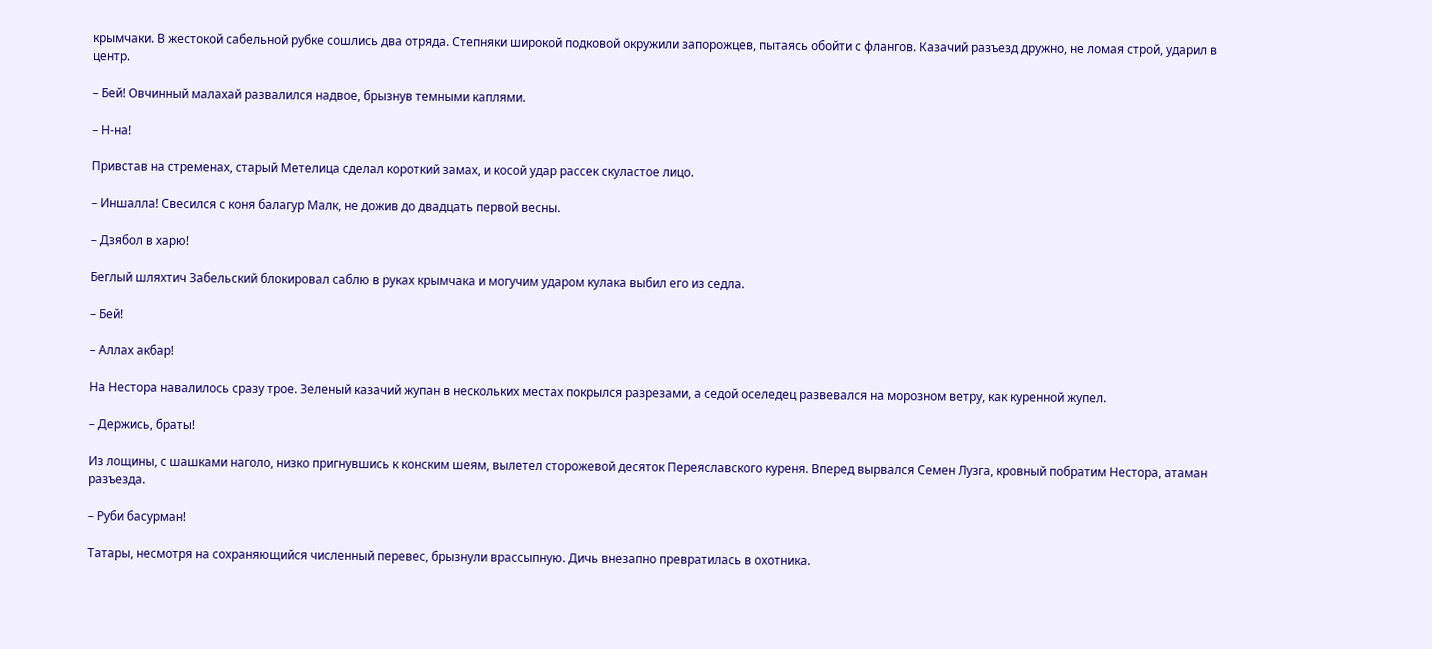крымчаки. В жестокой сабельной рубке сошлись два отряда. Степняки широкой подковой окружили запорожцев, пытаясь обойти с флангов. Казачий разъезд дружно, не ломая строй, ударил в центр.

– Бей! Овчинный малахай развалился надвое, брызнув темными каплями.

– Н-на!

Привстав на стременах, старый Метелица сделал короткий замах, и косой удар рассек скуластое лицо.

– Иншалла! Свесился с коня балагур Малк, не дожив до двадцать первой весны.

– Дзябол в харю!

Беглый шляхтич Забельский блокировал саблю в руках крымчака и могучим ударом кулака выбил его из седла.

– Бей!

– Аллах акбар!

На Нестора навалилось сразу трое. Зеленый казачий жупан в нескольких местах покрылся разрезами, а седой оселедец развевался на морозном ветру, как куренной жупел.

– Держись, браты!

Из лощины, с шашками наголо, низко пригнувшись к конским шеям, вылетел сторожевой десяток Переяславского куреня. Вперед вырвался Семен Лузга, кровный побратим Нестора, атаман разъезда.

– Руби басурман!

Татары, несмотря на сохраняющийся численный перевес, брызнули врассыпную. Дичь внезапно превратилась в охотника.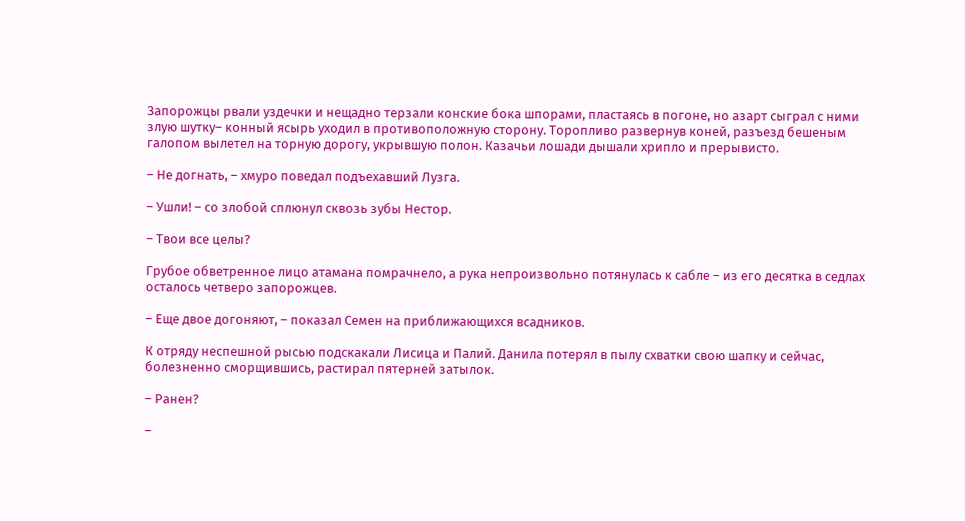Запорожцы рвали уздечки и нещадно терзали конские бока шпорами, пластаясь в погоне, но азарт сыграл с ними злую шутку– конный ясырь уходил в противоположную сторону. Торопливо развернув коней, разъезд бешеным галопом вылетел на торную дорогу, укрывшую полон. Казачьи лошади дышали хрипло и прерывисто.

– Не догнать, – хмуро поведал подъехавший Лузга.

– Ушли! – со злобой сплюнул сквозь зубы Нестор.

– Твои все целы?

Грубое обветренное лицо атамана помрачнело, а рука непроизвольно потянулась к сабле – из его десятка в седлах осталось четверо запорожцев.

– Еще двое догоняют, – показал Семен на приближающихся всадников.

К отряду неспешной рысью подскакали Лисица и Палий. Данила потерял в пылу схватки свою шапку и сейчас, болезненно сморщившись, растирал пятерней затылок.

– Ранен?

–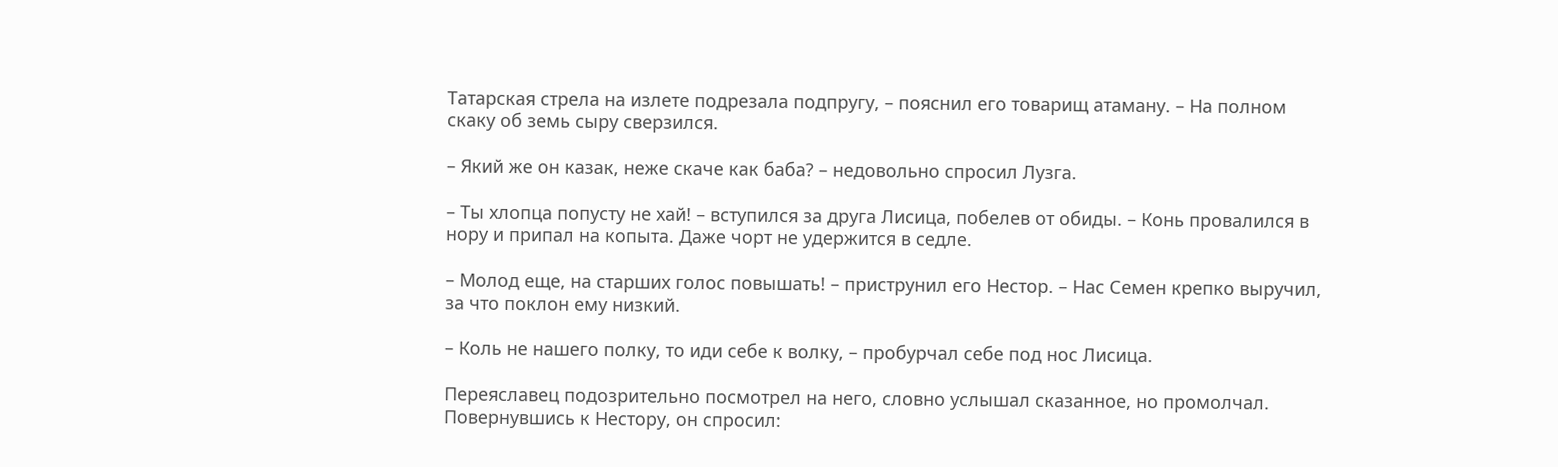Татарская стрела на излете подрезала подпругу, – пояснил его товарищ атаману. – На полном скаку об земь сыру сверзился.

– Який же он казак, неже скаче как баба? – недовольно спросил Лузга.

– Ты хлопца попусту не хай! – вступился за друга Лисица, побелев от обиды. – Конь провалился в нору и припал на копыта. Даже чорт не удержится в седле.

– Молод еще, на старших голос повышать! – приструнил его Нестор. – Нас Семен крепко выручил, за что поклон ему низкий.

– Коль не нашего полку, то иди себе к волку, – пробурчал себе под нос Лисица.

Переяславец подозрительно посмотрел на него, словно услышал сказанное, но промолчал. Повернувшись к Нестору, он спросил: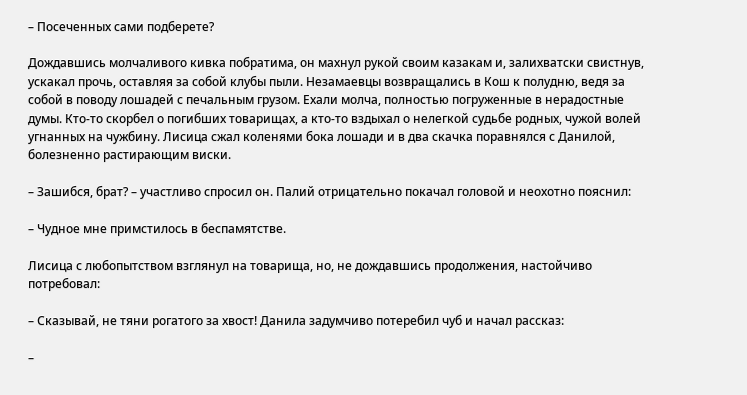– Посеченных сами подберете?

Дождавшись молчаливого кивка побратима, он махнул рукой своим казакам и, залихватски свистнув, ускакал прочь, оставляя за собой клубы пыли. Незамаевцы возвращались в Кош к полудню, ведя за собой в поводу лошадей с печальным грузом. Ехали молча, полностью погруженные в нерадостные думы. Кто-то скорбел о погибших товарищах, а кто-то вздыхал о нелегкой судьбе родных, чужой волей угнанных на чужбину. Лисица сжал коленями бока лошади и в два скачка поравнялся с Данилой, болезненно растирающим виски.

– Зашибся, брат? – участливо спросил он. Палий отрицательно покачал головой и неохотно пояснил:

– Чудное мне примстилось в беспамятстве.

Лисица с любопытством взглянул на товарища, но, не дождавшись продолжения, настойчиво потребовал:

– Сказывай, не тяни рогатого за хвост! Данила задумчиво потеребил чуб и начал рассказ:

–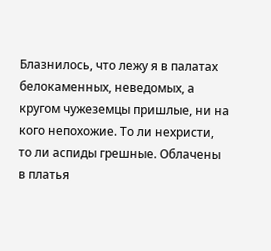Блазнилось, что лежу я в палатах белокаменных, неведомых, а кругом чужеземцы пришлые, ни на кого непохожие. То ли нехристи, то ли аспиды грешные. Облачены в платья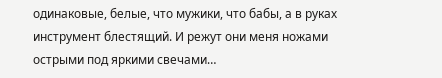одинаковые, белые, что мужики, что бабы, а в руках инструмент блестящий. И режут они меня ножами острыми под яркими свечами…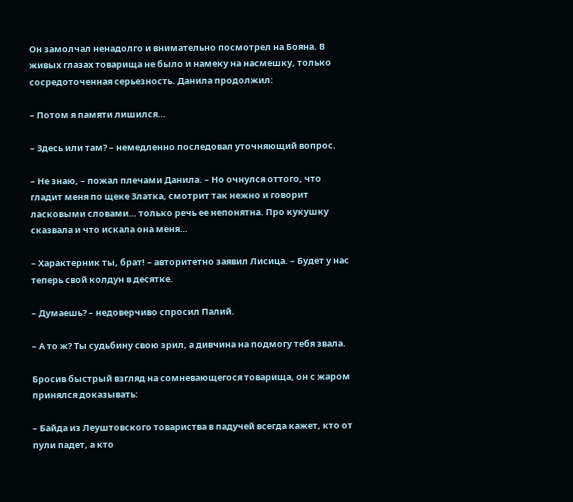Он замолчал ненадолго и внимательно посмотрел на Бояна. В живых глазах товарища не было и намеку на насмешку, только сосредоточенная серьезность. Данила продолжил:

– Потом я памяти лишился…

– Здесь или там? – немедленно последовал уточняющий вопрос.

– Не знаю, – пожал плечами Данила. – Но очнулся оттого, что гладит меня по щеке Златка, смотрит так нежно и говорит ласковыми словами… только речь ее непонятна. Про кукушку сказвала и что искала она меня…

– Характерник ты, брат! – авторитетно заявил Лисица. – Будет у нас теперь свой колдун в десятке.

– Думаешь? – недоверчиво спросил Палий.

– А то ж? Ты судьбину свою зрил, а дивчина на подмогу тебя звала.

Бросив быстрый взгляд на сомневающегося товарища, он с жаром принялся доказывать:

– Байда из Леуштовского товариства в падучей всегда кажет, кто от пули падет, а кто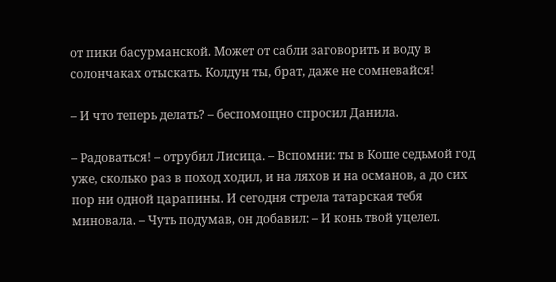от пики басурманской. Может от сабли заговорить и воду в солончаках отыскать. Колдун ты, брат, даже не сомневайся!

– И что теперь делать? – беспомощно спросил Данила.

– Радоваться! – отрубил Лисица. – Вспомни: ты в Коше седьмой год уже, сколько раз в поход ходил, и на ляхов и на османов, а до сих пор ни одной царапины. И сегодня стрела татарская тебя миновала. – Чуть подумав, он добавил: – И конь твой уцелел.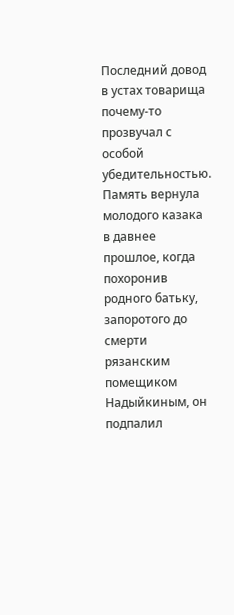Последний довод в устах товарища почему-то прозвучал с особой убедительностью. Память вернула молодого казака в давнее прошлое, когда похоронив родного батьку, запоротого до смерти рязанским помещиком Надыйкиным, он подпалил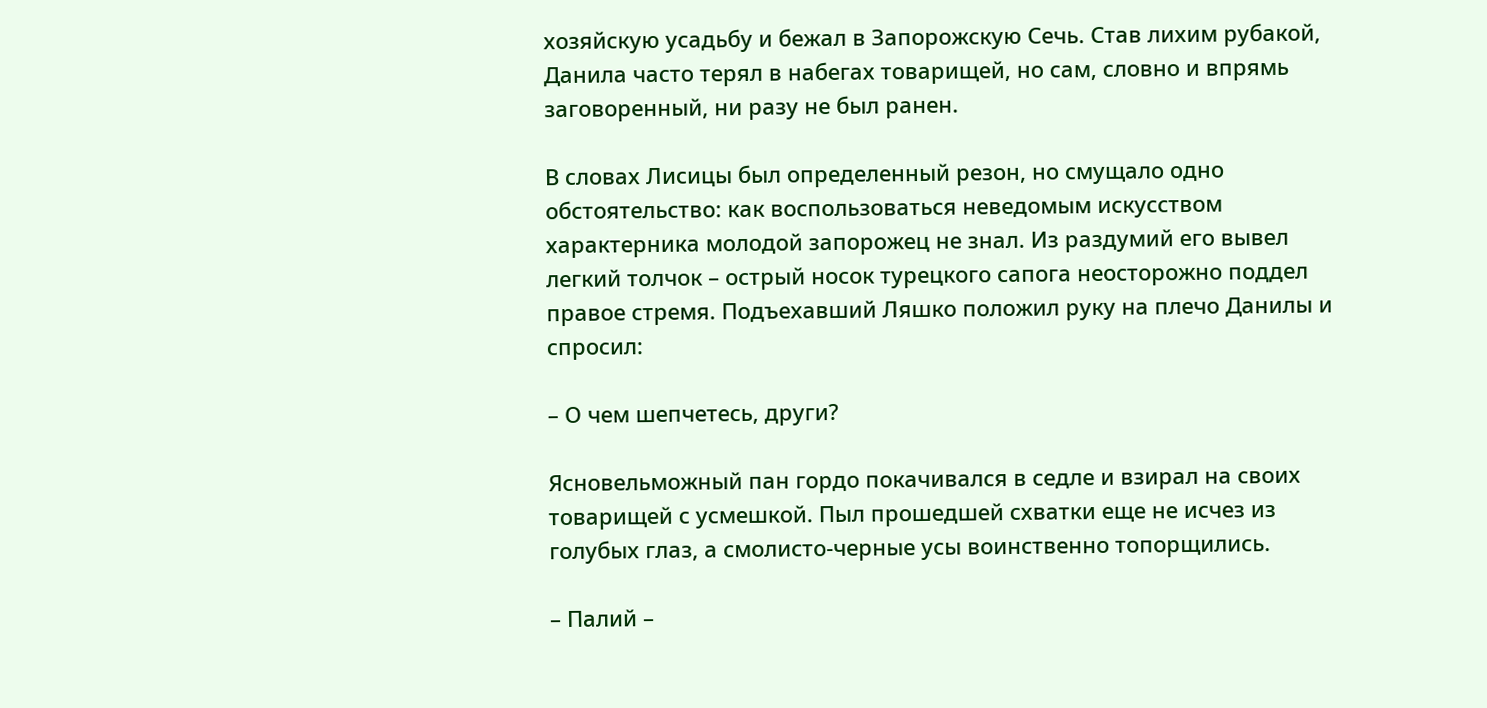хозяйскую усадьбу и бежал в Запорожскую Сечь. Став лихим рубакой, Данила часто терял в набегах товарищей, но сам, словно и впрямь заговоренный, ни разу не был ранен.

В словах Лисицы был определенный резон, но смущало одно обстоятельство: как воспользоваться неведомым искусством характерника молодой запорожец не знал. Из раздумий его вывел легкий толчок – острый носок турецкого сапога неосторожно поддел правое стремя. Подъехавший Ляшко положил руку на плечо Данилы и спросил:

– О чем шепчетесь, други?

Ясновельможный пан гордо покачивался в седле и взирал на своих товарищей с усмешкой. Пыл прошедшей схватки еще не исчез из голубых глаз, а смолисто-черные усы воинственно топорщились.

– Палий –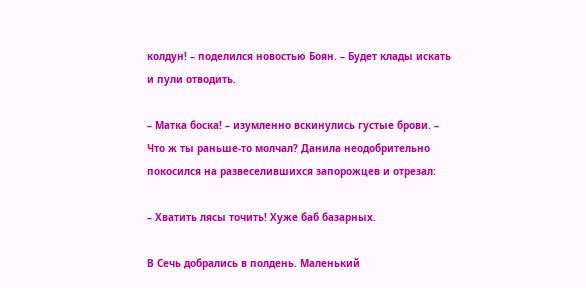колдун! – поделился новостью Боян. – Будет клады искать и пули отводить.

– Матка боска! – изумленно вскинулись густые брови. – Что ж ты раньше-то молчал? Данила неодобрительно покосился на развеселившихся запорожцев и отрезал:

– Хватить лясы точить! Хуже баб базарных.

В Сечь добрались в полдень. Маленький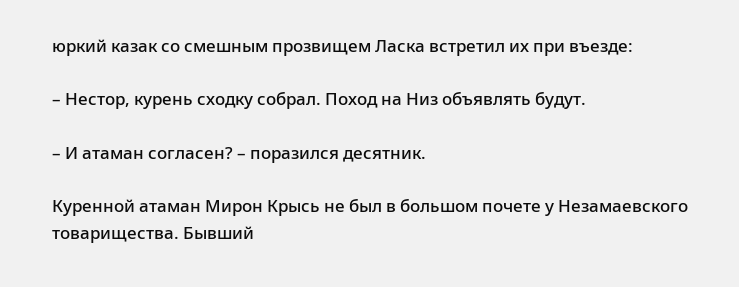юркий казак со смешным прозвищем Ласка встретил их при въезде:

– Нестор, курень сходку собрал. Поход на Низ объявлять будут.

– И атаман согласен? – поразился десятник.

Куренной атаман Мирон Крысь не был в большом почете у Незамаевского товарищества. Бывший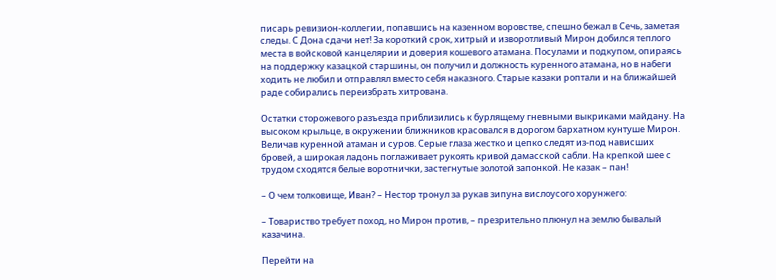писарь ревизион-коллегии, попавшись на казенном воровстве, спешно бежал в Сечь, заметая следы. С Дона сдачи нет! За короткий срок, хитрый и изворотливый Мирон добился теплого места в войсковой канцелярии и доверия кошевого атамана. Посулами и подкупом, опираясь на поддержку казацкой старшины, он получил и должность куренного атамана, но в набеги ходить не любил и отправлял вместо себя наказного. Старые казаки роптали и на ближайшей раде собирались переизбрать хитрована.

Остатки сторожевого разъезда приблизились к бурлящему гневными выкриками майдану. На высоком крыльце, в окружении ближников красовался в дорогом бархатном кунтуше Мирон. Величав куренной атаман и суров. Серые глаза жестко и цепко следят из-под нависших бровей, а широкая ладонь поглаживает рукоять кривой дамасской сабли. На крепкой шее с трудом сходятся белые воротнички, застегнутые золотой запонкой. Не казак – пан!

– О чем толковище, Иван? – Нестор тронул за рукав зипуна вислоусого хорунжего:

– Товариство требует поход, но Мирон против, – презрительно плюнул на землю бывалый казачина.

Перейти на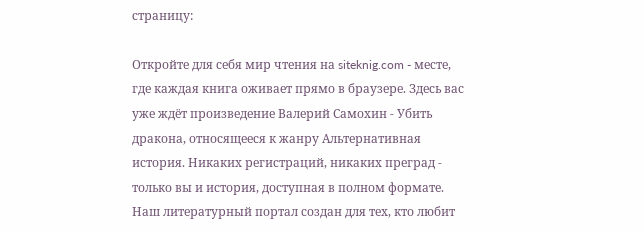страницу:

Откройте для себя мир чтения на siteknig.com - месте, где каждая книга оживает прямо в браузере. Здесь вас уже ждёт произведение Валерий Самохин - Убить дракона, относящееся к жанру Альтернативная история. Никаких регистраций, никаких преград - только вы и история, доступная в полном формате. Наш литературный портал создан для тех, кто любит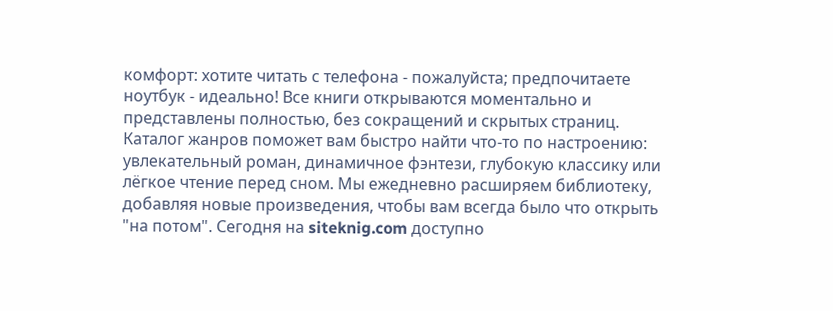комфорт: хотите читать с телефона - пожалуйста; предпочитаете ноутбук - идеально! Все книги открываются моментально и представлены полностью, без сокращений и скрытых страниц. Каталог жанров поможет вам быстро найти что-то по настроению: увлекательный роман, динамичное фэнтези, глубокую классику или лёгкое чтение перед сном. Мы ежедневно расширяем библиотеку, добавляя новые произведения, чтобы вам всегда было что открыть "на потом". Сегодня на siteknig.com доступно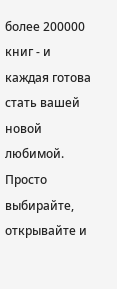более 200000 книг - и каждая готова стать вашей новой любимой. Просто выбирайте, открывайте и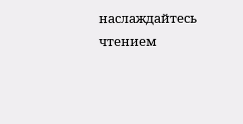наслаждайтесь чтением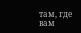там, где вам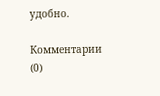удобно.

Комментарии (0)